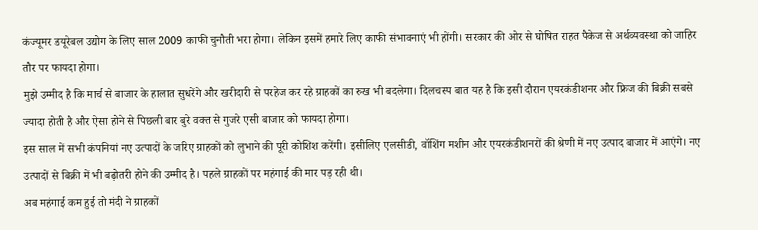कंज्यूमर डयूरेबल उद्योग के लिए साल 2009 काफी चुनौती भरा होगा। लेकिन इसमें हमारे लिए काफी संभावनाएं भी होंगी। सरकार की ओर से घोषित राहत पैकेज से अर्थव्यवस्था को जाहिर तौर पर फायदा होगा।
मुझे उम्मीद है कि मार्च से बाजार के हालात सुधरेंगे और खरीदारी से परहेज कर रहे ग्राहकों का रुख भी बदलेगा। दिलचस्प बात यह है कि इसी दौरान एयरकंडीशनर और फ्रिज की बिक्री सबसे ज्यादा होती है और ऐसा होने से पिछली बार बुरे वक्त से गुजरे एसी बाजार को फायदा होगा।
इस साल में सभी कंपनियां नए उत्पादों के जरिए ग्राहकों को लुभाने की पूरी कोशिश करेंगी। इसीलिए एलसीडी, वॉशिंग मशीन और एयरकंडीशनरों की श्रेणी में नए उत्पाद बाजार में आएंगे। नए उत्पादों से बिक्री में भी बढ़ोतरी होने की उम्मीद है। पहले ग्राहकों पर महंगाई की मार पड़ रही थी।
अब महंगाई कम हुई तो मंदी ने ग्राहकों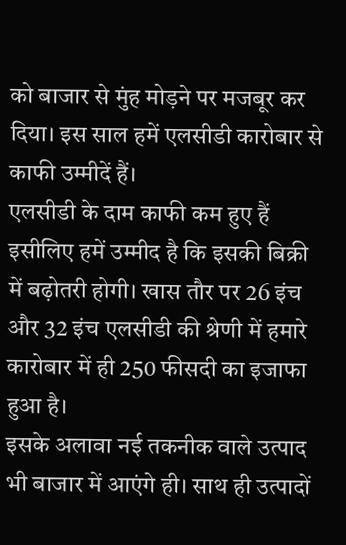को बाजार से मुंह मोड़ने पर मजबूर कर दिया। इस साल हमें एलसीडी कारोबार से काफी उम्मीदें हैं।
एलसीडी के दाम काफी कम हुए हैं इसीलिए हमें उम्मीद है कि इसकी बिक्री में बढ़ोतरी होगी। खास तौर पर 26 इंच और 32 इंच एलसीडी की श्रेणी में हमारे कारोबार में ही 250 फीसदी का इजाफा हुआ है।
इसके अलावा नई तकनीक वाले उत्पाद भी बाजार में आएंगे ही। साथ ही उत्पादों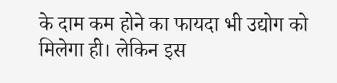के दाम कम होने का फायदा भी उद्योग को मिलेगा ही। लेकिन इस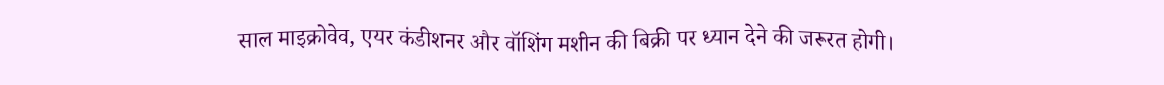साल माइक्रोवेव, एयर कंडीशनर और वॉशिंग मशीन की बिक्री पर ध्यान देने की जरूरत होगी।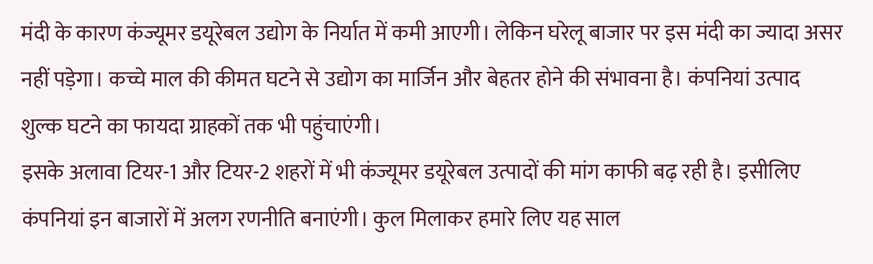मंदी के कारण कंज्यूमर डयूरेबल उद्योग के निर्यात में कमी आएगी। लेकिन घरेलू बाजार पर इस मंदी का ज्यादा असर नहीं पड़ेगा। कच्चे माल की कीमत घटने से उद्योग का मार्जिन और बेहतर होने की संभावना है। कंपनियां उत्पाद शुल्क घटने का फायदा ग्राहकों तक भी पहुंचाएंगी।
इसके अलावा टियर-1 और टियर-2 शहरों में भी कंज्यूमर डयूरेबल उत्पादों की मांग काफी बढ़ रही है। इसीलिए कंपनियां इन बाजारों में अलग रणनीति बनाएंगी। कुल मिलाकर हमारे लिए यह साल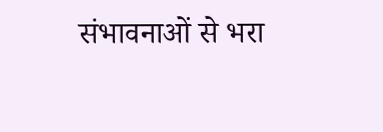संभावनाओं से भरा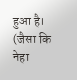हुआ है।
(जैसा कि नेहा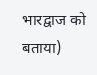भारद्वाज को बताया)